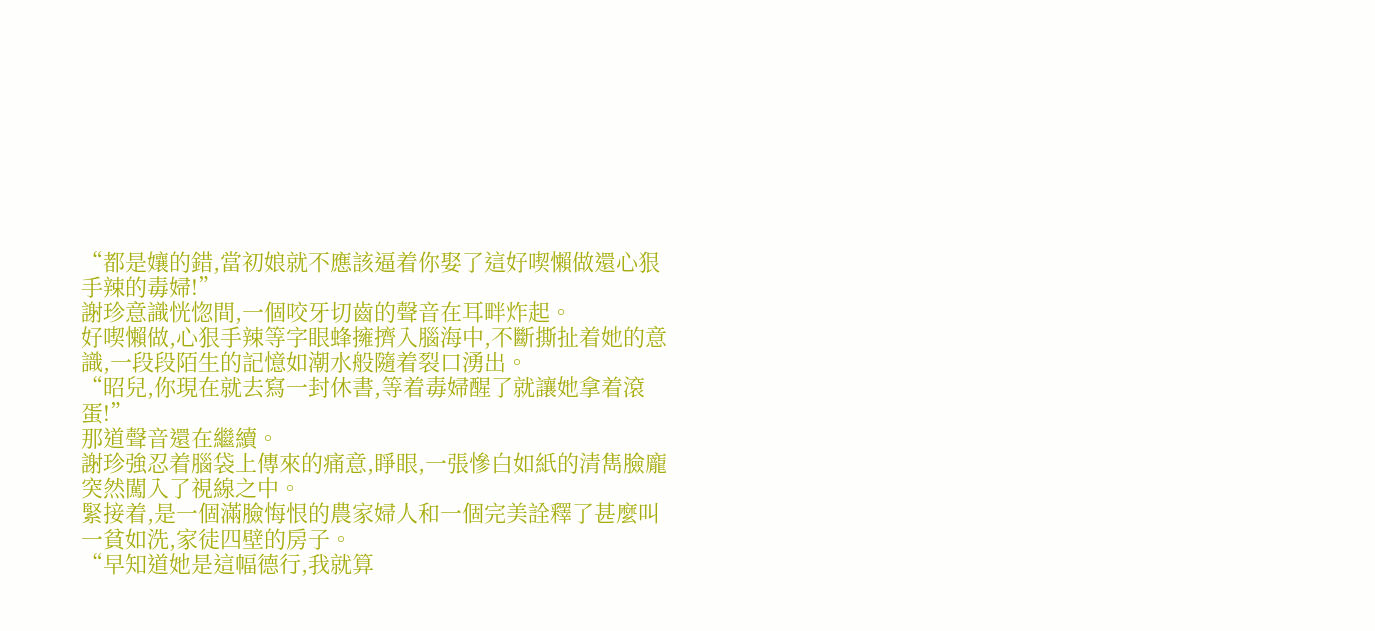“都是孃的錯,當初娘就不應該逼着你娶了這好喫懶做還心狠手辣的毒婦!”
謝珍意識恍惚間,一個咬牙切齒的聲音在耳畔炸起。
好喫懶做,心狠手辣等字眼蜂擁擠入腦海中,不斷撕扯着她的意識,一段段陌生的記憶如潮水般隨着裂口湧出。
“昭兒,你現在就去寫一封休書,等着毒婦醒了就讓她拿着滾蛋!”
那道聲音還在繼續。
謝珍強忍着腦袋上傳來的痛意,睜眼,一張慘白如紙的清雋臉龐突然闖入了視線之中。
緊接着,是一個滿臉悔恨的農家婦人和一個完美詮釋了甚麼叫一貧如洗,家徒四壁的房子。
“早知道她是這幅德行,我就算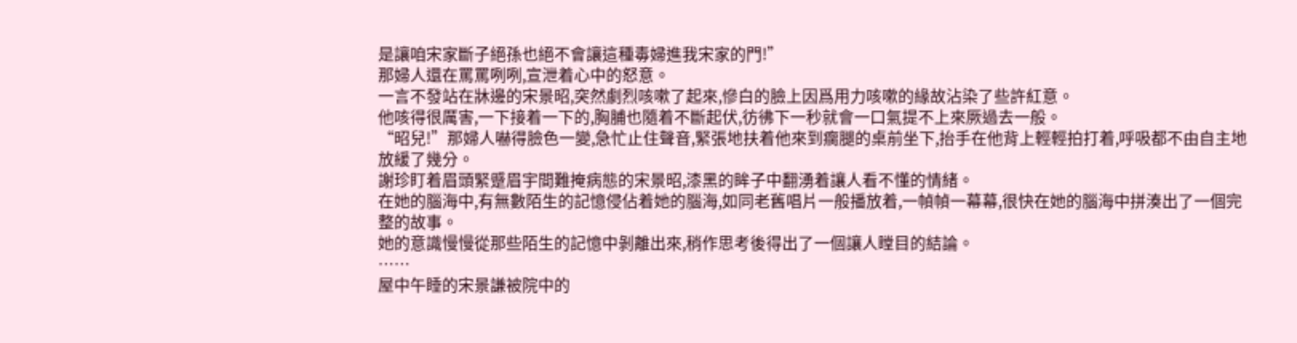是讓咱宋家斷子絕孫也絕不會讓這種毒婦進我宋家的門!”
那婦人還在罵罵咧咧,宣泄着心中的怒意。
一言不發站在牀邊的宋景昭,突然劇烈咳嗽了起來,慘白的臉上因爲用力咳嗽的緣故沾染了些許紅意。
他咳得很厲害,一下接着一下的,胸脯也隨着不斷起伏,彷彿下一秒就會一口氣提不上來厥過去一般。
“昭兒!”那婦人嚇得臉色一變,急忙止住聲音,緊張地扶着他來到瘸腿的桌前坐下,抬手在他背上輕輕拍打着,呼吸都不由自主地放緩了幾分。
謝珍盯着眉頭緊蹙眉宇間難掩病態的宋景昭,漆黑的眸子中翻湧着讓人看不懂的情緒。
在她的腦海中,有無數陌生的記憶侵佔着她的腦海,如同老舊唱片一般播放着,一幀幀一幕幕,很快在她的腦海中拼湊出了一個完整的故事。
她的意識慢慢從那些陌生的記憶中剝離出來,稍作思考後得出了一個讓人瞠目的結論。
……
屋中午睡的宋景謙被院中的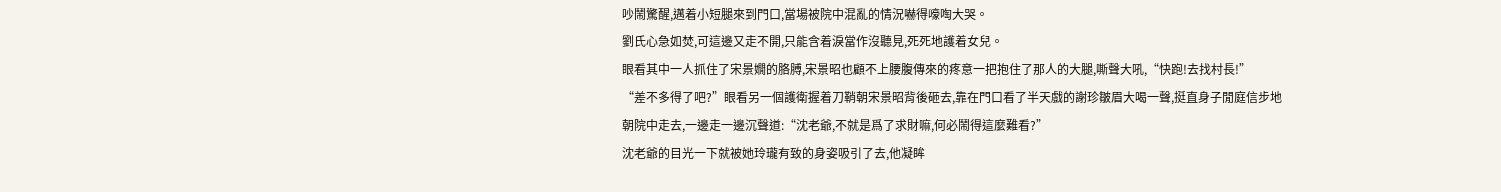吵鬧驚醒,邁着小短腿來到門口,當場被院中混亂的情況嚇得嚎啕大哭。
劉氏心急如焚,可這邊又走不開,只能含着淚當作沒聽見,死死地護着女兒。
眼看其中一人抓住了宋景嫺的胳膊,宋景昭也顧不上腰腹傳來的疼意一把抱住了那人的大腿,嘶聲大吼,“快跑!去找村長!”
“差不多得了吧?”眼看另一個護衛握着刀鞘朝宋景昭背後砸去,靠在門口看了半天戲的謝珍皺眉大喝一聲,挺直身子閒庭信步地朝院中走去,一邊走一邊沉聲道:“沈老爺,不就是爲了求財嘛,何必鬧得這麼難看?”
沈老爺的目光一下就被她玲瓏有致的身姿吸引了去,他凝眸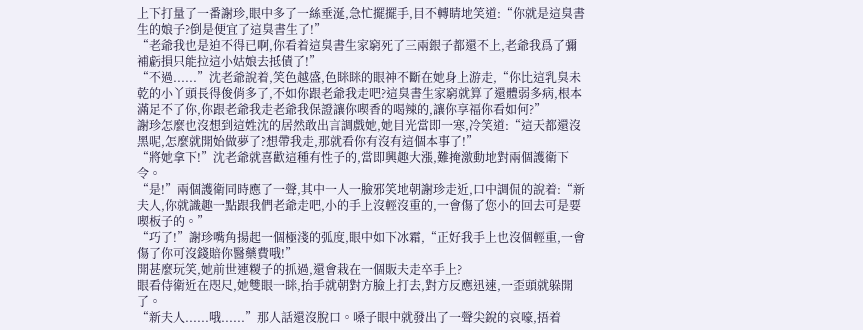上下打量了一番謝珍,眼中多了一絲垂涎,急忙擺擺手,目不轉睛地笑道:“你就是這臭書生的娘子?倒是便宜了這臭書生了!”
“老爺我也是迫不得已啊,你看着這臭書生家窮死了三兩銀子都還不上,老爺我爲了彌補虧損只能拉這小姑娘去抵債了!”
“不過......”沈老爺說着,笑色越盛,色眯眯的眼神不斷在她身上游走,“你比這乳臭未乾的小丫頭長得俊俏多了,不如你跟老爺我走吧?這臭書生家窮就算了還體弱多病,根本滿足不了你,你跟老爺我走老爺我保證讓你喫香的喝辣的,讓你享福你看如何?”
謝珍怎麼也沒想到這姓沈的居然敢出言調戲她,她目光當即一寒,冷笑道:“這天都還沒黑呢,怎麼就開始做夢了?想帶我走,那就看你有沒有這個本事了!”
“將她拿下!”沈老爺就喜歡這種有性子的,當即興趣大漲,難掩激動地對兩個護衛下令。
“是!”兩個護衛同時應了一聲,其中一人一臉邪笑地朝謝珍走近,口中調侃的說着:“新夫人,你就識趣一點跟我們老爺走吧,小的手上沒輕沒重的,一會傷了您小的回去可是要喫板子的。”
“巧了!”謝珍嘴角揚起一個極淺的弧度,眼中如下冰霜,“正好我手上也沒個輕重,一會傷了你可沒錢賠你醫藥費哦!”
開甚麼玩笑,她前世連糉子的抓過,還會栽在一個販夫走卒手上?
眼看侍衛近在咫尺,她雙眼一眯,抬手就朝對方臉上打去,對方反應迅速,一歪頭就躲開了。
“新夫人......哦......”那人話還沒脫口。嗓子眼中就發出了一聲尖銳的哀嚎,捂着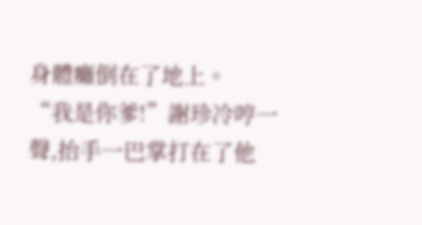身體癱倒在了地上。
“我是你爹!”謝珍冷哼一聲,抬手一巴掌打在了他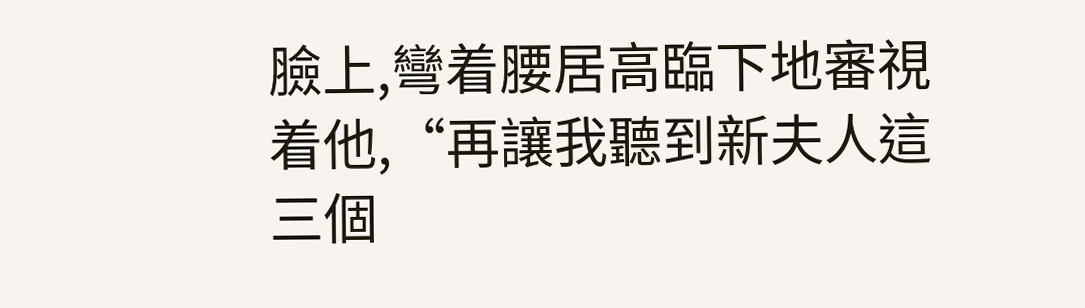臉上,彎着腰居高臨下地審視着他,“再讓我聽到新夫人這三個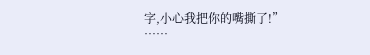字,小心我把你的嘴撕了!”
……